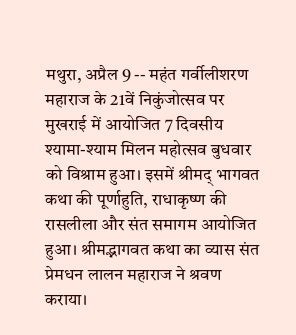मथुरा, अप्रैल 9 -- महंत गर्वीलीशरण महाराज के 21वें निकुंजोत्सव पर मुखराई में आयोजित 7 दिवसीय श्यामा-श्याम मिलन महोत्सव बुधवार को विश्राम हुआ। इसमें श्रीमद् भागवत कथा की पूर्णाहुति, राधाकृष्ण की रासलीला और संत समागम आयोजित हुआ। श्रीमद्भागवत कथा का व्यास संत प्रेमधन लालन महाराज ने श्रवण कराया।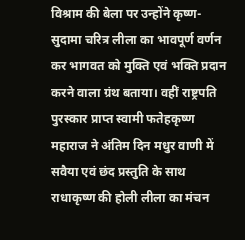विश्राम की बेला पर उन्होंने कृष्ण-सुदामा चरित्र लीला का भावपूर्ण वर्णन कर भागवत को मुक्ति एवं भक्ति प्रदान करने वाला ग्रंथ बताया। वहीं राष्ट्रपति पुरस्कार प्राप्त स्वामी फतेहकृष्ण महाराज ने अंतिम दिन मधुर वाणी में सवैया एवं छंद प्रस्तुति के साथ राधाकृष्ण की होली लीला का मंचन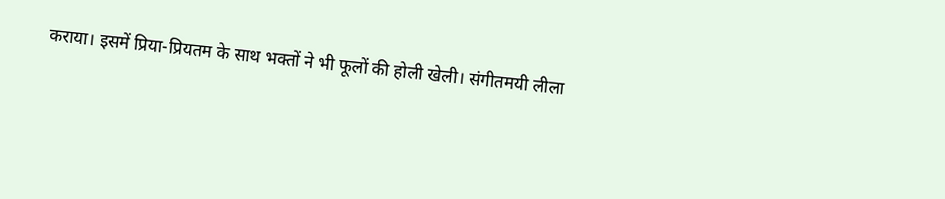कराया। इसमें प्रिया-प्रियतम के साथ भक्तों ने भी फूलों की होली खेली। संगीतमयी लीला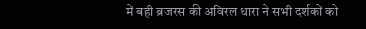में बही ब्रजरस की अविरल धारा ने सभी दर्शकों को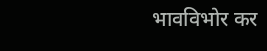भावविभोर कर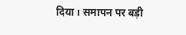दिया। समापन पर बड़ी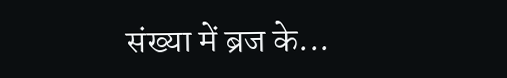संख्या में ब्रज के...